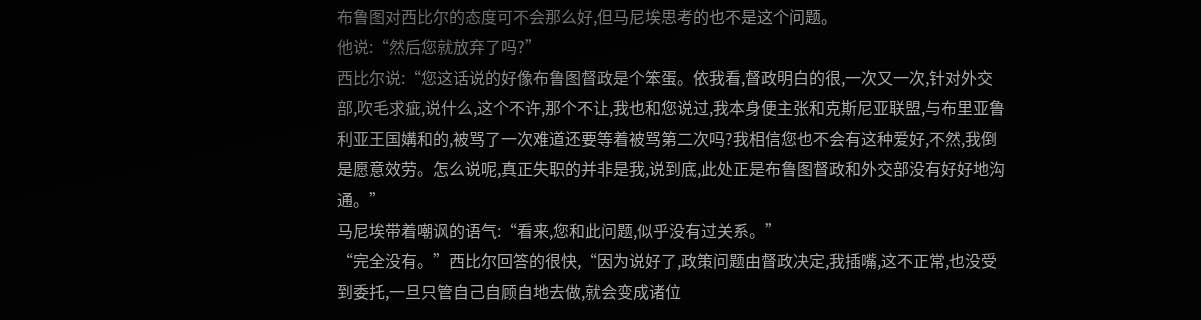布鲁图对西比尔的态度可不会那么好,但马尼埃思考的也不是这个问题。
他说:“然后您就放弃了吗?”
西比尔说:“您这话说的好像布鲁图督政是个笨蛋。依我看,督政明白的很,一次又一次,针对外交部,吹毛求疵,说什么,这个不许,那个不让,我也和您说过,我本身便主张和克斯尼亚联盟,与布里亚鲁利亚王国媾和的,被骂了一次难道还要等着被骂第二次吗?我相信您也不会有这种爱好,不然,我倒是愿意效劳。怎么说呢,真正失职的并非是我,说到底,此处正是布鲁图督政和外交部没有好好地沟通。”
马尼埃带着嘲讽的语气:“看来,您和此问题,似乎没有过关系。”
“完全没有。”西比尔回答的很快,“因为说好了,政策问题由督政决定,我插嘴,这不正常,也没受到委托,一旦只管自己自顾自地去做,就会变成诸位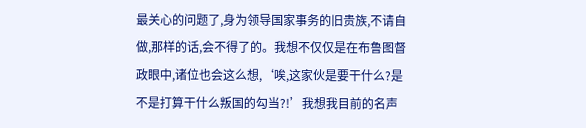最关心的问题了,身为领导国家事务的旧贵族,不请自做,那样的话,会不得了的。我想不仅仅是在布鲁图督政眼中,诸位也会这么想,‘唉,这家伙是要干什么?是不是打算干什么叛国的勾当?!’我想我目前的名声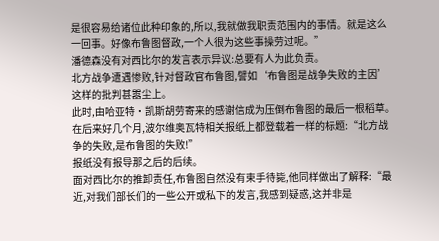是很容易给诸位此种印象的,所以,我就做我职责范围内的事情。就是这么一回事。好像布鲁图督政,一个人很为这些事操劳过呢。”
潘德森没有对西比尔的发言表示异议:总要有人为此负责。
北方战争遭遇惨败,针对督政官布鲁图,譬如‘布鲁图是战争失败的主因’这样的批判甚嚣尘上。
此时,由哈亚特·凯斯胡劳寄来的感谢信成为压倒布鲁图的最后一根稻草。
在后来好几个月,波尔维奥瓦特相关报纸上都登载着一样的标题:“北方战争的失败,是布鲁图的失败!”
报纸没有报导那之后的后续。
面对西比尔的推卸责任,布鲁图自然没有束手待毙,他同样做出了解释:“最近,对我们部长们的一些公开或私下的发言,我感到疑惑,这并非是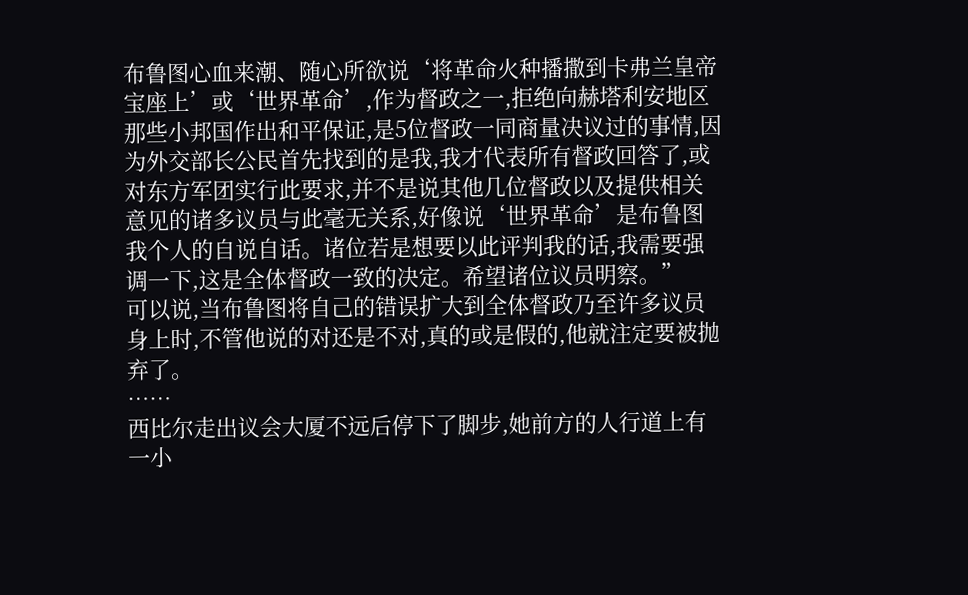布鲁图心血来潮、随心所欲说‘将革命火种播撒到卡弗兰皇帝宝座上’或‘世界革命’,作为督政之一,拒绝向赫塔利安地区那些小邦国作出和平保证,是5位督政一同商量决议过的事情,因为外交部长公民首先找到的是我,我才代表所有督政回答了,或对东方军团实行此要求,并不是说其他几位督政以及提供相关意见的诸多议员与此毫无关系,好像说‘世界革命’是布鲁图我个人的自说自话。诸位若是想要以此评判我的话,我需要强调一下,这是全体督政一致的决定。希望诸位议员明察。”
可以说,当布鲁图将自己的错误扩大到全体督政乃至许多议员身上时,不管他说的对还是不对,真的或是假的,他就注定要被抛弃了。
……
西比尔走出议会大厦不远后停下了脚步,她前方的人行道上有一小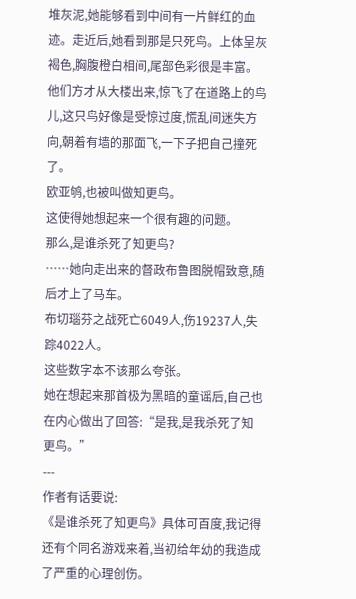堆灰泥,她能够看到中间有一片鲜红的血迹。走近后,她看到那是只死鸟。上体呈灰褐色,胸腹橙白相间,尾部色彩很是丰富。
他们方才从大楼出来,惊飞了在道路上的鸟儿,这只鸟好像是受惊过度,慌乱间迷失方向,朝着有墙的那面飞,一下子把自己撞死了。
欧亚鸲,也被叫做知更鸟。
这使得她想起来一个很有趣的问题。
那么,是谁杀死了知更鸟?
……她向走出来的督政布鲁图脱帽致意,随后才上了马车。
布切瑙芬之战死亡6049人,伤19237人,失踪4022人。
这些数字本不该那么夸张。
她在想起来那首极为黑暗的童谣后,自己也在内心做出了回答:“是我,是我杀死了知更鸟。”
---
作者有话要说:
《是谁杀死了知更鸟》具体可百度,我记得还有个同名游戏来着,当初给年幼的我造成了严重的心理创伤。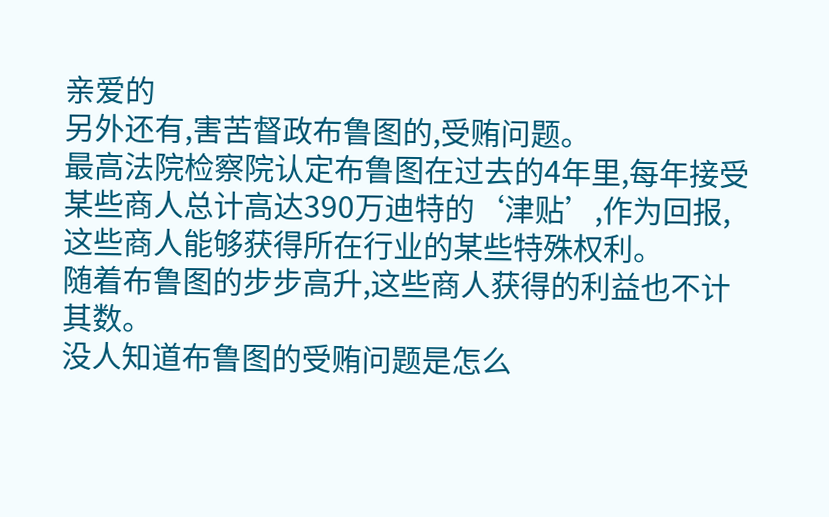亲爱的
另外还有,害苦督政布鲁图的,受贿问题。
最高法院检察院认定布鲁图在过去的4年里,每年接受某些商人总计高达390万迪特的‘津贴’,作为回报,这些商人能够获得所在行业的某些特殊权利。
随着布鲁图的步步高升,这些商人获得的利益也不计其数。
没人知道布鲁图的受贿问题是怎么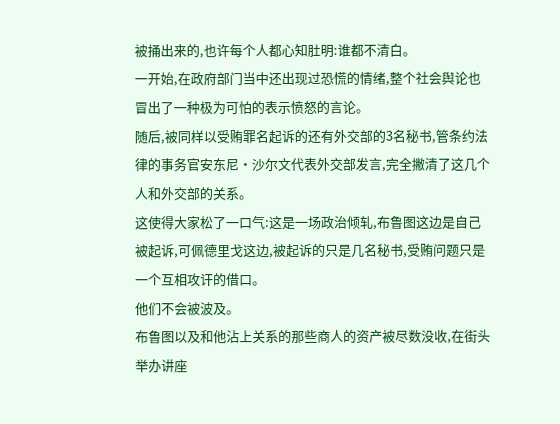被捅出来的,也许每个人都心知肚明:谁都不清白。
一开始,在政府部门当中还出现过恐慌的情绪,整个社会舆论也冒出了一种极为可怕的表示愤怒的言论。
随后,被同样以受贿罪名起诉的还有外交部的3名秘书,管条约法律的事务官安东尼·沙尔文代表外交部发言,完全撇清了这几个人和外交部的关系。
这使得大家松了一口气:这是一场政治倾轧,布鲁图这边是自己被起诉,可佩德里戈这边,被起诉的只是几名秘书,受贿问题只是一个互相攻讦的借口。
他们不会被波及。
布鲁图以及和他沾上关系的那些商人的资产被尽数没收,在街头举办讲座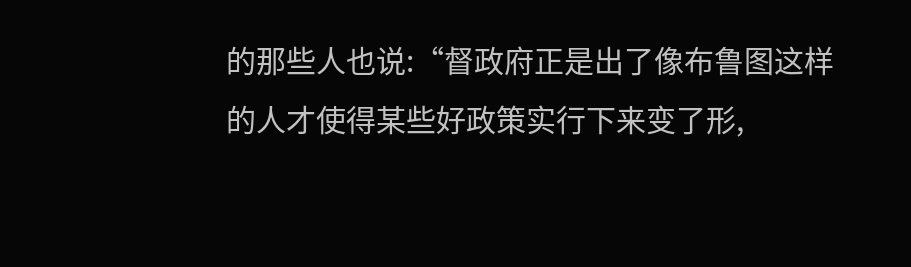的那些人也说:“督政府正是出了像布鲁图这样的人才使得某些好政策实行下来变了形,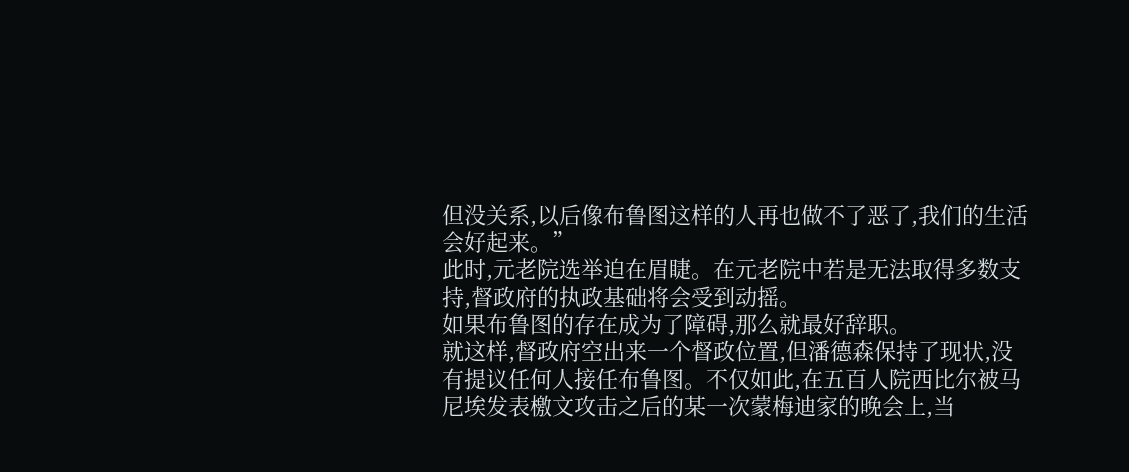但没关系,以后像布鲁图这样的人再也做不了恶了,我们的生活会好起来。”
此时,元老院选举迫在眉睫。在元老院中若是无法取得多数支持,督政府的执政基础将会受到动摇。
如果布鲁图的存在成为了障碍,那么就最好辞职。
就这样,督政府空出来一个督政位置,但潘德森保持了现状,没有提议任何人接任布鲁图。不仅如此,在五百人院西比尔被马尼埃发表檄文攻击之后的某一次蒙梅迪家的晚会上,当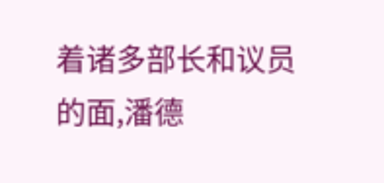着诸多部长和议员的面,潘德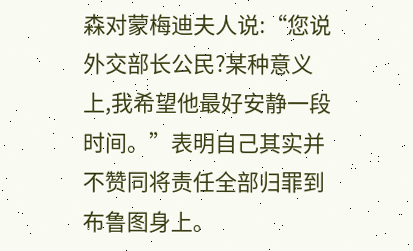森对蒙梅迪夫人说:“您说外交部长公民?某种意义上,我希望他最好安静一段时间。”表明自己其实并不赞同将责任全部归罪到布鲁图身上。